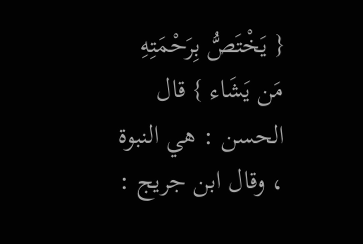{ يَخْتَصُّ بِرَحْمَتِهِ مَن يَشَاء } قال الحسن : هي النبوة ، وقال ابن جريج :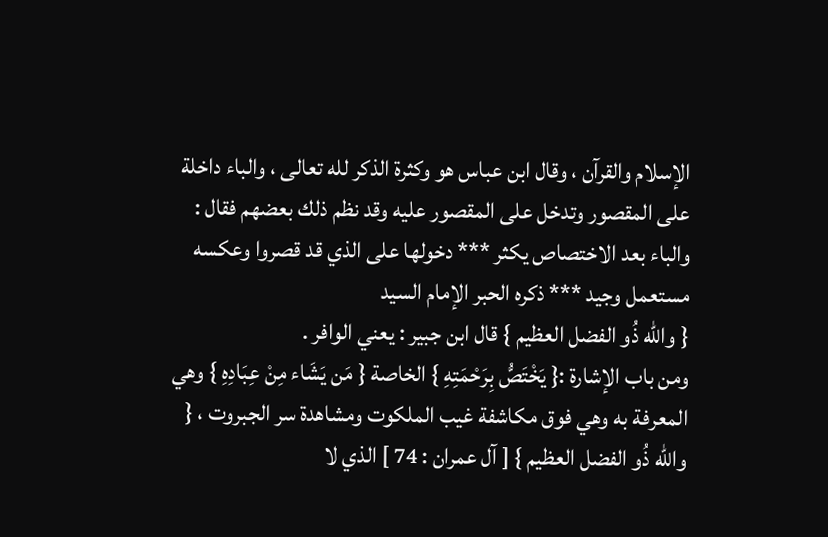الإسلام والقرآن ، وقال ابن عباس هو وكثرة الذكر لله تعالى ، والباء داخلة على المقصور وتدخل على المقصور عليه وقد نظم ذلك بعضهم فقال :
والباء بعد الاختصاص يكثر *** دخولها على الذي قد قصروا وعكسه مستعمل وجيد *** ذكره الحبر الإمام السيد
{ والله ذُو الفضل العظيم } قال ابن جبير : يعني الوافر .
ومن باب الإشارة :{ يَخْتَصُّ بِرَحْمَتِهِ } الخاصة { مَن يَشَاء مِنْ عِبَادِهِ } وهي المعرفة به وهي فوق مكاشفة غيب الملكوت ومشاهدة سر الجبروت ، { والله ذُو الفضل العظيم } [ آل عمران : 74 ] الذي لا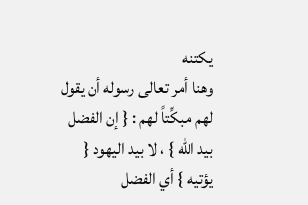يكتنه
وهنا أمر تعالى رسوله أن يقول لهم مبكِّتاً لهم : { إن الفضل بيد الله } ، لا بيد اليهود { يؤتيه } أي الفضل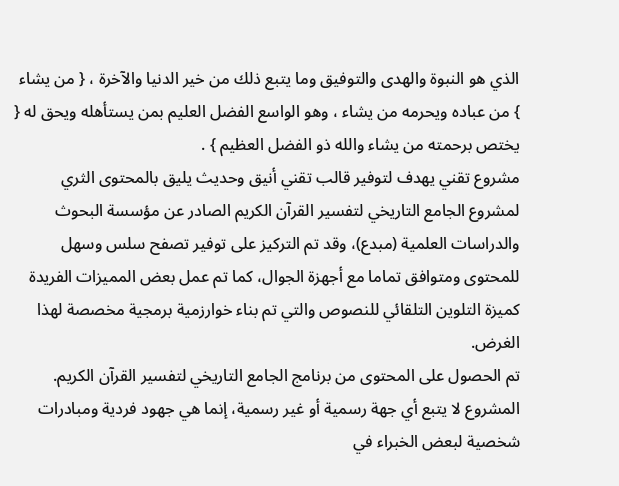الذي هو النبوة والهدى والتوفيق وما يتبع ذلك من خير الدنيا والآخرة ، { من يشاء } من عباده ويحرمه من يشاء ، وهو الواسع الفضل العليم بمن يستأهله ويحق له { يختص برحمته من يشاء والله ذو الفضل العظيم } .
مشروع تقني يهدف لتوفير قالب تقني أنيق وحديث يليق بالمحتوى الثري لمشروع الجامع التاريخي لتفسير القرآن الكريم الصادر عن مؤسسة البحوث والدراسات العلمية (مبدع)، وقد تم التركيز على توفير تصفح سلس وسهل للمحتوى ومتوافق تماما مع أجهزة الجوال، كما تم عمل بعض المميزات الفريدة كميزة التلوين التلقائي للنصوص والتي تم بناء خوارزمية برمجية مخصصة لهذا الغرض.
تم الحصول على المحتوى من برنامج الجامع التاريخي لتفسير القرآن الكريم.
المشروع لا يتبع أي جهة رسمية أو غير رسمية، إنما هي جهود فردية ومبادرات شخصية لبعض الخبراء في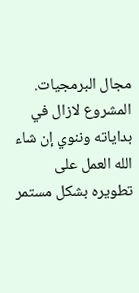مجال البرمجيات.
المشروع لازال في بداياته وننوي إن شاء الله العمل على تطويره بشكل مستمر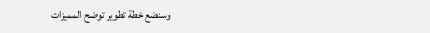وسنضع خطة تطوير توضح المميزات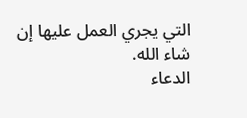التي يجري العمل عليها إن شاء الله.
الدعاء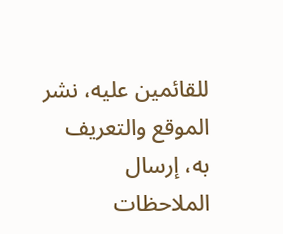للقائمين عليه، نشر الموقع والتعريف به، إرسال الملاحظات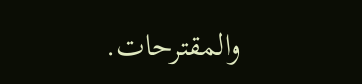والمقترحات.